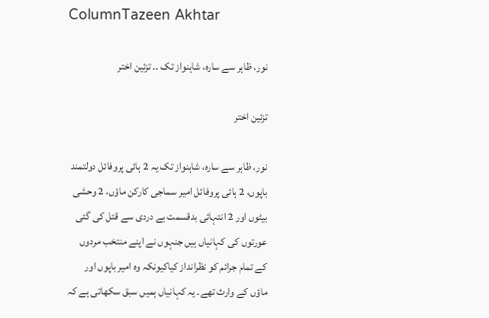ColumnTazeen Akhtar

نور، ظاہر سے سارہ، شاہنواز تک .. تزئین اختر

تزئین اختر

نور، ظاہر سے سارہ، شاہنواز تک یہ 2 ہائی پروفائل دولتمند باپوں، 2 ہائی پروفائل امیر سماجی کارکن ماؤں، 2 وحشی بیٹوں اور 2 انتہائی بدقسمت بے دردی سے قتل کی گئی عورتوں کی کہانیاں ہیں جنہوں نے اپنے منتخب مردوں کے تمام جرائم کو نظرانداز کیاکیونکہ وہ امیر باپوں اور ماؤں کے وارث تھے۔ یہ کہانیاں ہمیں سبق سکھاتی ہے کہ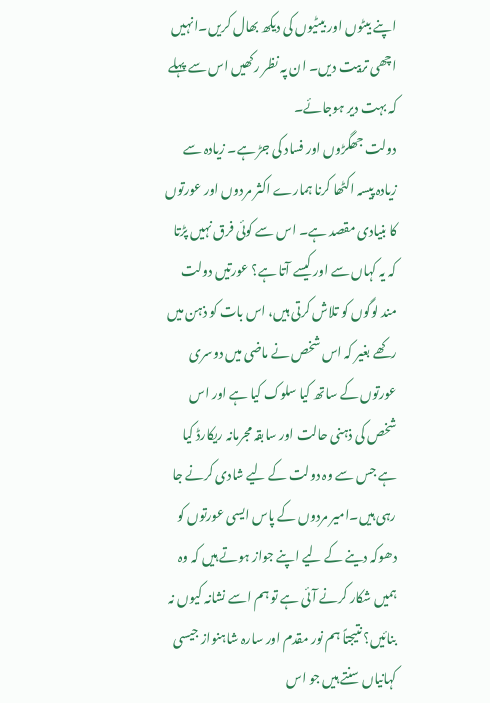اپنے بیٹوں اور بیٹیوں کی دیکھ بھال کریں۔انہیں اچھی تربیت دیں۔ ان پہ نظر رکھیں اس سے پہلے کہ بہت دیر ہوجائے۔
دولت جھگڑوں اور فساد کی جڑ ہے۔ زیادہ سے زیادہ پیسہ اکٹھا کرنا ہمارے اکثر مردوں اور عورتوں کا بنیادی مقصد ہے۔ اس سے کوئی فرق نہیں پڑتا کہ یہ کہاں سے اور کیسے آتا ہے؟ عورتیں دولت مند لوگوں کو تلاش کرتی ہیں، اس بات کو ذہن میں رکھے بغیر کہ اس شخص نے ماضی میں دوسری عورتوں کے ساتھ کیا سلوک کیا ہے اور اس شخص کی ذہنی حالت اور سابقہ مجرمانہ ریکارڈ کیا ہے جس سے وہ دولت کے لیے شادی کرنے جا رہی ہیں۔امیر مردوں کے پاس ایسی عورتوں کو دھوکہ دینے کے لیے اپنے جواز ہوتے ہیں کہ وہ ہمیں شکار کرنے آئی ہے تو ہم اسے نشانہ کیوں نہ بنائیں؟ نتیجتاً ہم نور مقدم اور سارہ شاہنواز جیسی کہانیاں سنتے ہیں جو اس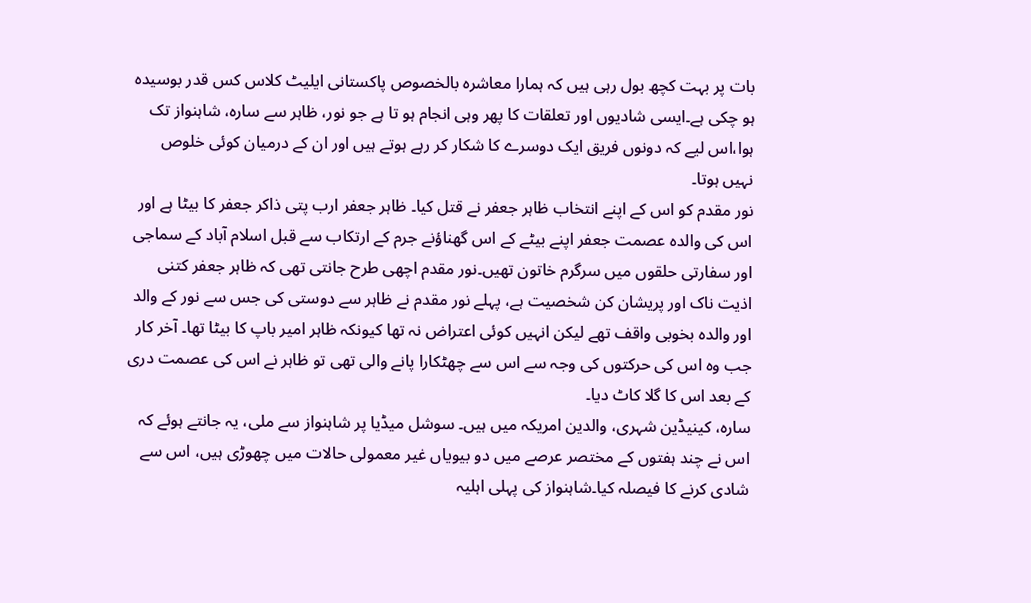بات پر بہت کچھ بول رہی ہیں کہ ہمارا معاشرہ بالخصوص پاکستانی ایلیٹ کلاس کس قدر بوسیدہ ہو چکی ہے۔ایسی شادیوں اور تعلقات کا پھر وہی انجام ہو تا ہے جو نور، ظاہر سے سارہ، شاہنواز تک ہوا،اس لیے کہ دونوں فریق ایک دوسرے کا شکار کر رہے ہوتے ہیں اور ان کے درمیان کوئی خلوص نہیں ہوتا۔
نور مقدم کو اس کے اپنے انتخاب ظاہر جعفر نے قتل کیا۔ ظاہر جعفر ارب پتی ذاکر جعفر کا بیٹا ہے اور اس کی والدہ عصمت جعفر اپنے بیٹے کے اس گھناؤنے جرم کے ارتکاب سے قبل اسلام آباد کے سماجی اور سفارتی حلقوں میں سرگرم خاتون تھیں۔نور مقدم اچھی طرح جانتی تھی کہ ظاہر جعفر کتنی اذیت ناک اور پریشان کن شخصیت ہے، پہلے نور مقدم نے ظاہر سے دوستی کی جس سے نور کے والد اور والدہ بخوبی واقف تھے لیکن انہیں کوئی اعتراض نہ تھا کیونکہ ظاہر امیر باپ کا بیٹا تھا۔ آخر کار جب وہ اس کی حرکتوں کی وجہ سے اس سے چھٹکارا پانے والی تھی تو ظاہر نے اس کی عصمت دری کے بعد اس کا گلا کاٹ دیا۔
سارہ، کینیڈین شہری، والدین امریکہ میں ہیں۔ سوشل میڈیا پر شاہنواز سے ملی، یہ جانتے ہوئے کہ اس نے چند ہفتوں کے مختصر عرصے میں دو بیویاں غیر معمولی حالات میں چھوڑی ہیں، اس سے شادی کرنے کا فیصلہ کیا۔شاہنواز کی پہلی اہلیہ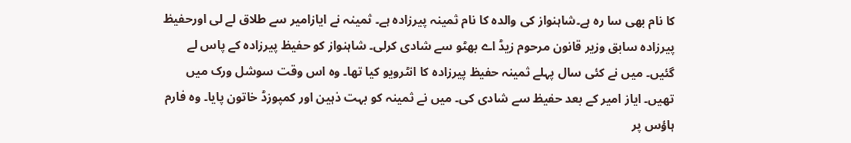کا نام بھی سا رہ ہے۔شاہنواز کی والدہ کا نام ثمینہ پیرزادہ ہے۔ ثمینہ نے ایازامیر سے طلاق لے لی اورحفیظ پیرزادہ سابق وزیر قانون مرحوم زیڈ اے بھٹو سے شادی کرلی۔ شاہنواز کو حفیظ پیرزادہ کے پاس لے گئیں۔ میں نے کئی سال پہلے ثمینہ حفیظ پیرزادہ کا انٹرویو کیا تھا۔ وہ اس وقت سوشل ورک میں تھیں۔ ایاز امیر کے بعد حفیظ سے شادی کی۔ میں نے ثمینہ کو بہت ذہین اور کمپوزڈ خاتون پایا۔ وہ فارم ہاؤس پر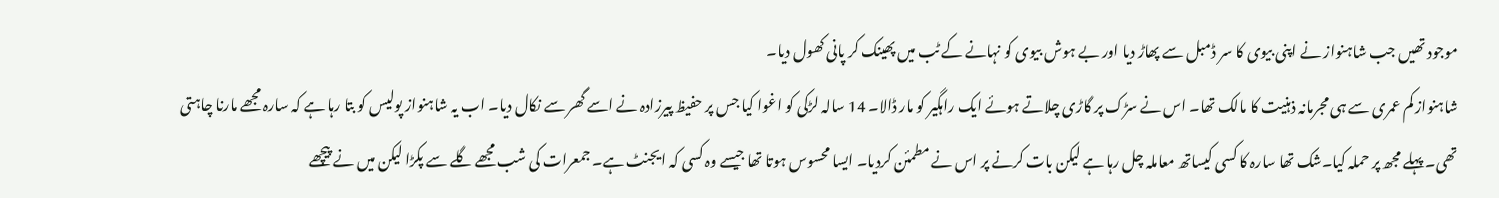موجود تھیں جب شاہنواز نے اپنی بیوی کا سر ڈمبل سے پھاڑ دیا اور بے ہوش بیوی کو نہانے کے ٹب میں پھینک کر پانی کھول دیا۔
شاہنواز کم عمری سے ہی مجرمانہ ذہنیت کا مالک تھا۔ اس نے سڑک پر گاڑی چلاتے ہوئے ایک راہگیر کو مار ڈالا۔ 14 سالہ لڑکی کو اغوا کیا جس پر حفیظ پیرزادہ نے اسے گھر سے نکال دیا۔ اب یہ شاہنواز پولیس کو بتا رہا ہے کہ سارہ مجھے مارنا چاہتی تھی۔ پہلے مجھ پر حملہ کیا۔شک تھا سارہ کا کسی کیساتھ معاملہ چل رہا ہے لیکن بات کرنے پر اس نے مطمئن کردیا۔ ایسا محسوس ہوتا تھا جیسے وہ کسی کہ ایجنٹ ہے۔ جمعرات کی شب مجھے گلے سے پکڑا لیکن میں نے پیچھے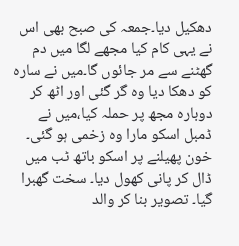دھکیل دیا۔جمعہ کی صبح بھی اس نے یہی کام کیا مجھے لگا میں دم گھٹنے سے مر جائوں گا۔میں نے سارہ کو دھکا دیا وہ گر گئی اور اٹھ کر دوبارہ مجھ پر حملہ کیا،میں نے ڈمبل اسکو مارا وہ زخمی ہو گئی۔ خون پھیلنے پر اسکو باتھ ٹب میں ڈال کر پانی کھول دیا۔ سخت گھبرا گیا۔ تصویر بنا کر والد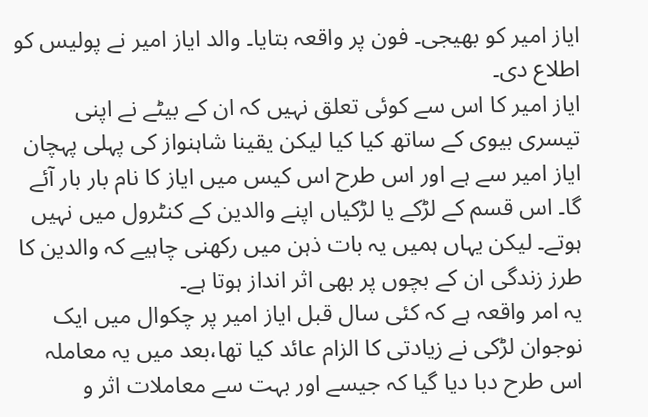ایاز امیر کو بھیجی۔ فون پر واقعہ بتایا۔ والد ایاز امیر نے پولیس کو اطلاع دی۔
ایاز امیر کا اس سے کوئی تعلق نہیں کہ ان کے بیٹے نے اپنی تیسری بیوی کے ساتھ کیا کیا لیکن یقینا شاہنواز کی پہلی پہچان ایاز امیر سے ہے اور اس طرح اس کیس میں ایاز کا نام بار بار آئے گا۔ اس قسم کے لڑکے یا لڑکیاں اپنے والدین کے کنٹرول میں نہیں ہوتے۔ لیکن یہاں ہمیں یہ بات ذہن میں رکھنی چاہیے کہ والدین کا طرز زندگی ان کے بچوں پر بھی اثر انداز ہوتا ہے۔
یہ امر واقعہ ہے کہ کئی سال قبل ایاز امیر پر چکوال میں ایک نوجوان لڑکی نے زیادتی کا الزام عائد کیا تھا،بعد میں یہ معاملہ اس طرح دبا دیا گیا کہ جیسے اور بہت سے معاملات اثر و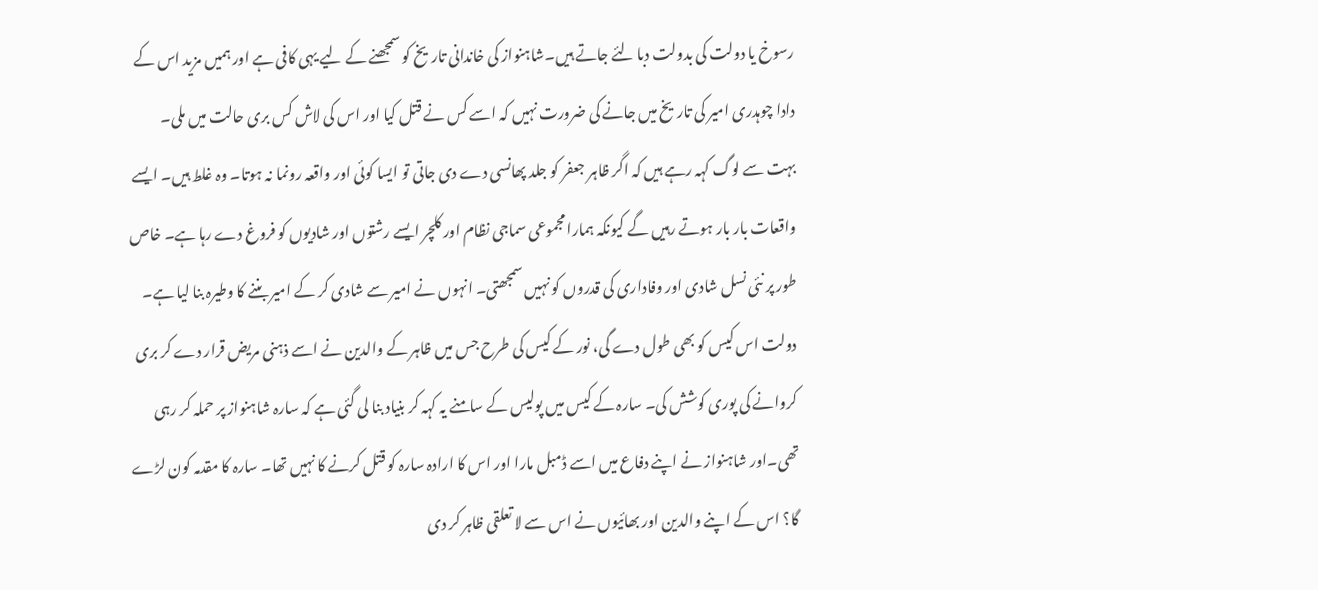رسوخ یا دولت کی بدولت دبا لئے جاتے ہیں۔شاہنواز کی خاندانی تاریخ کو سمجھنے کے لیے یہی کافی ہے اور ہمیں مزید اس کے دادا چوہدری امیر کی تاریخ میں جانے کی ضرورت نہیں کہ اسے کس نے قتل کیا اور اس کی لاش کس بری حالت میں ملی۔
بہت سے لوگ کہہ رہے ہیں کہ اگر ظاہر جعفر کو جلد پھانسی دے دی جاتی تو ایسا کوئی اور واقعہ رونما نہ ہوتا۔ وہ غلط ہیں۔ ایسے واقعات بار بار ہوتے رہیں گے کیونکہ ہمارا مجموعی سماجی نظام اور کلچر ایسے رشتوں اور شادیوں کو فروغ دے رہا ہے۔ خاص طور پر نئی نسل شادی اور وفاداری کی قدروں کو نہیں سمجھتی۔ انہوں نے امیر سے شادی کر کے امیر بننے کا وطیرہ بنا لیا ہے۔
دولت اس کیس کو بھی طول دے گی، نور کے کیس کی طرح جس میں ظاہر کے والدین نے اسے ذہنی مریض قرار دے کر بری کروانے کی پوری کوشش کی۔ سارہ کے کیس میں پولیس کے سامنے یہ کہہ کر بنیاد بنا لی گئی ہے کہ سارہ شاہنواز پر حملہ کر رہی تھی۔اور شاہنواز نے اپنے دفاع میں اسے ڈمبل مارا اور اس کا ارادہ سارہ کو قتل کرنے کا نہیں تھا۔ سارہ کا مقدمہ کون لڑے گا؟ اس کے اپنے والدین اور بھائیوں نے اس سے لا تعلقی ظاہر کر دی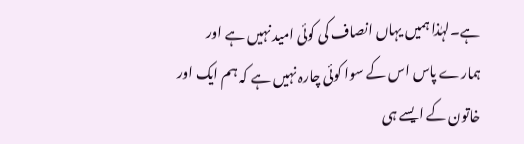ہے۔لہٰذا ہمیں یہاں انصاف کی کوئی امید نہیں ہے اور ہمارے پاس اس کے سوا کوئی چارہ نہیں ہے کہ ہم ایک اور خاتون کے ایسے ہی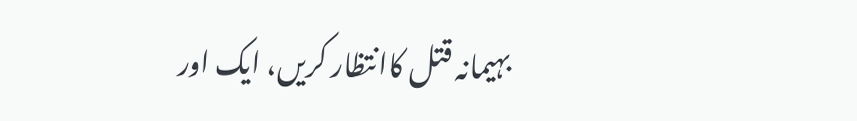بہیمانہ قتل کاانتظار کریں، ایک اور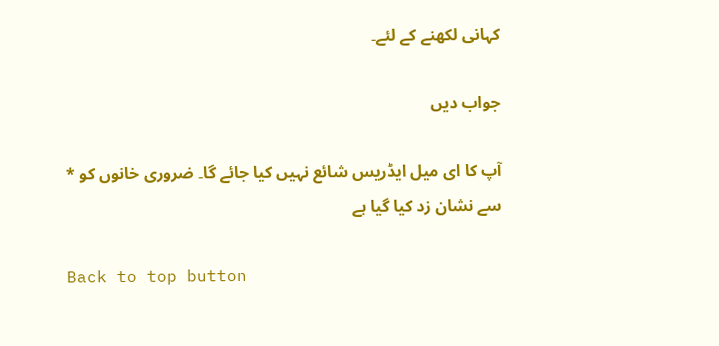کہانی لکھنے کے لئے۔

جواب دیں

آپ کا ای میل ایڈریس شائع نہیں کیا جائے گا۔ ضروری خانوں کو * سے نشان زد کیا گیا ہے

Back to top button